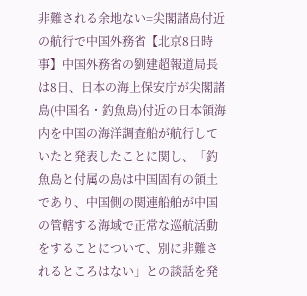非難される余地ない=尖閣諸島付近の航行で中国外務省【北京8日時事】中国外務省の劉建超報道局長は8日、日本の海上保安庁が尖閣諸島(中国名・釣魚島)付近の日本領海内を中国の海洋調査船が航行していたと発表したことに関し、「釣魚島と付属の島は中国固有の領土であり、中国側の関連船舶が中国の管轄する海域で正常な巡航活動をすることについて、別に非難されるところはない」との談話を発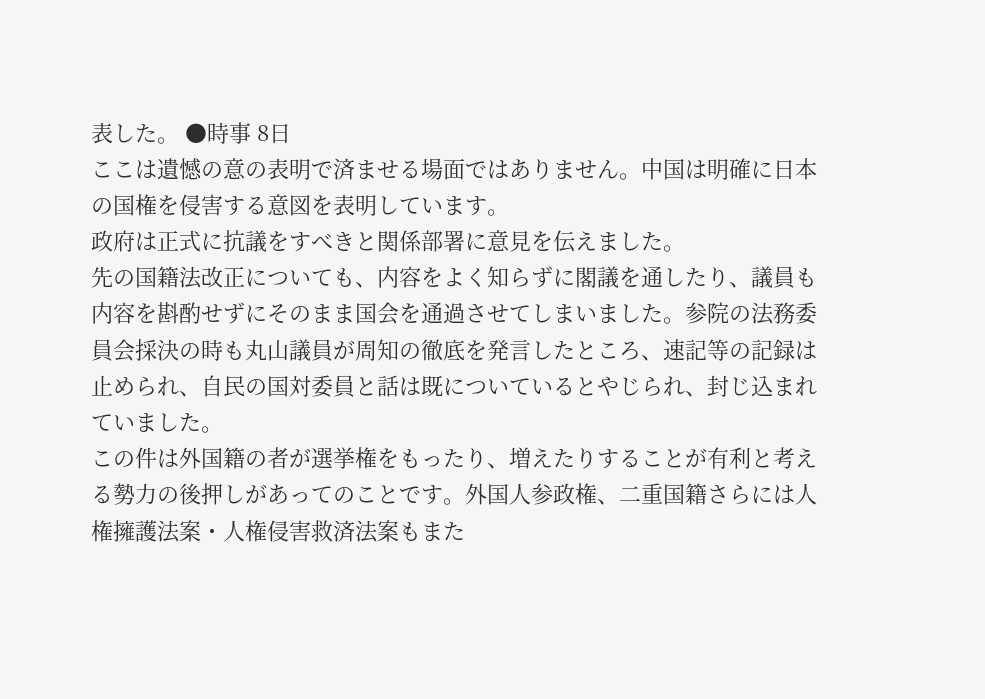表した。 ●時事 8日
ここは遺憾の意の表明で済ませる場面ではありません。中国は明確に日本の国権を侵害する意図を表明しています。
政府は正式に抗議をすべきと関係部署に意見を伝えました。
先の国籍法改正についても、内容をよく知らずに閣議を通したり、議員も内容を斟酌せずにそのまま国会を通過させてしまいました。参院の法務委員会採決の時も丸山議員が周知の徹底を発言したところ、速記等の記録は止められ、自民の国対委員と話は既についているとやじられ、封じ込まれていました。
この件は外国籍の者が選挙権をもったり、増えたりすることが有利と考える勢力の後押しがあってのことです。外国人参政権、二重国籍さらには人権擁護法案・人権侵害救済法案もまた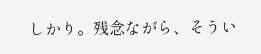しかり。残念ながら、そうい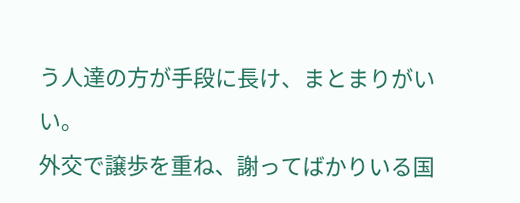う人達の方が手段に長け、まとまりがいい。
外交で譲歩を重ね、謝ってばかりいる国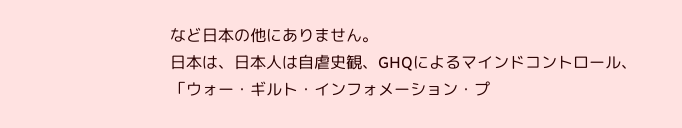など日本の他にありません。
日本は、日本人は自虐史観、GHQによるマインドコントロール、「ウォー・ギルト・インフォメーション・プ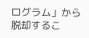ログラム」から脱却するこ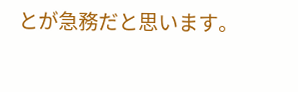とが急務だと思います。